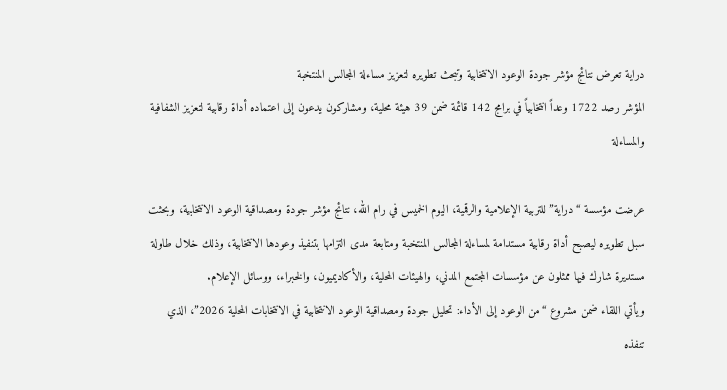دراية تعرض نتائج مؤشر جودة الوعود الانتخابية وتبحث تطويره لتعزيز مساءلة المجالس المنتخبة
المؤشر رصد 1722 وعداً انتخابياً في برامج 142 قائمة ضمن 39 هيئة محلية، ومشاركون يدعون إلى اعتماده أداة رقابية لتعزيز الشفافية والمساءلة

عرضت مؤسسة “دراية” للتربية الإعلامية والرقمية، اليوم الخميس في رام الله، نتائج مؤشر جودة ومصداقية الوعود الانتخابية، وبحثت سبل تطويره ليصبح أداة رقابية مستدامة لمساءلة المجالس المنتخبة ومتابعة مدى التزامها بتنفيذ وعودها الانتخابية، وذلك خلال طاولة مستديرة شارك فيها ممثلون عن مؤسسات المجتمع المدني، والهيئات المحلية، والأكاديميون، والخبراء، ووسائل الإعلام.
ويأتي اللقاء ضمن مشروع “من الوعود إلى الأداء: تحليل جودة ومصداقية الوعود الانتخابية في الانتخابات المحلية 2026”، الذي تنفذه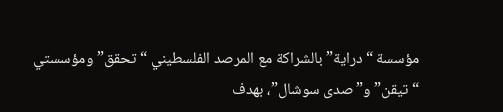مؤسسة “دراية” بالشراكة مع المرصد الفلسطيني “تحقق” ومؤسستي “تيقن” و”صدى سوشال”، بهدف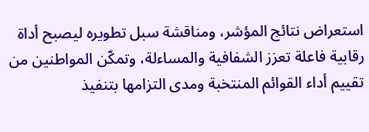استعراض نتائج المؤشر، ومناقشة سبل تطويره ليصبح أداة رقابية فاعلة تعزز الشفافية والمساءلة، وتمكّن المواطنين من تقييم أداء القوائم المنتخبة ومدى التزامها بتنفيذ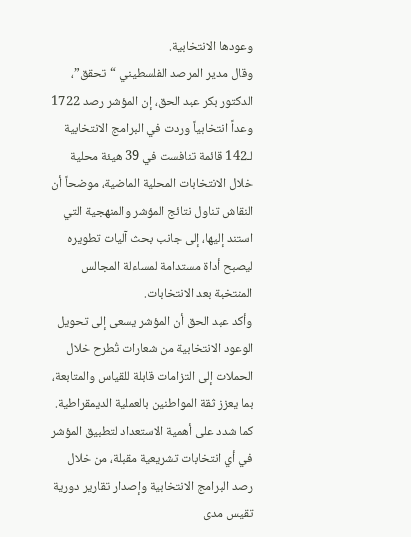وعودها الانتخابية.
وقال مدير المرصد الفلسطيني “تحقق”، الدكتور بكر عبد الحق، إن المؤشر رصد 1722 وعداً انتخابياً وردت في البرامج الانتخابية لـ142 قائمة تنافست في 39 هيئة محلية خلال الانتخابات المحلية الماضية، موضحاً أن النقاش تناول نتائج المؤشر والمنهجية التي استند إليها، إلى جانب بحث آليات تطويره ليصبح أداة مستدامة لمساءلة المجالس المنتخبة بعد الانتخابات.
وأكد عبد الحق أن المؤشر يسعى إلى تحويل الوعود الانتخابية من شعارات تُطرح خلال الحملات إلى التزامات قابلة للقياس والمتابعة، بما يعزز ثقة المواطنين بالعملية الديمقراطية. كما شدد على أهمية الاستعداد لتطبيق المؤشر في أي انتخابات تشريعية مقبلة، من خلال رصد البرامج الانتخابية وإصدار تقارير دورية تقيس مدى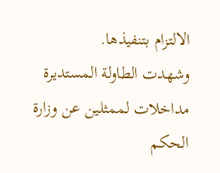الالتزام بتنفيذها.
وشهدت الطاولة المستديرة مداخلات لممثلين عن وزارة الحكم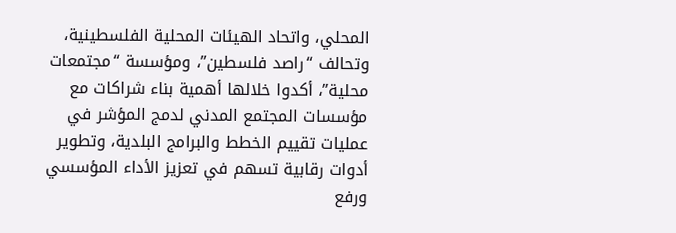المحلي، واتحاد الهيئات المحلية الفلسطينية، وتحالف “راصد فلسطين”، ومؤسسة “مجتمعات محلية”، أكدوا خلالها أهمية بناء شراكات مع مؤسسات المجتمع المدني لدمج المؤشر في عمليات تقييم الخطط والبرامج البلدية، وتطوير أدوات رقابية تسهم في تعزيز الأداء المؤسسي ورفع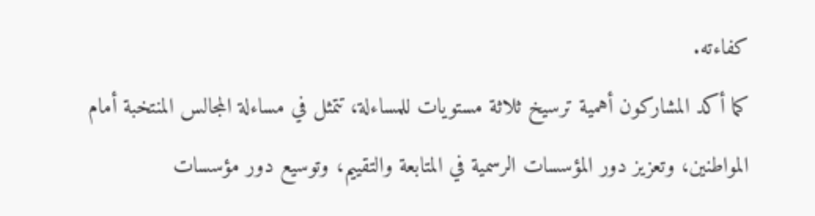كفاءته.
كما أكد المشاركون أهمية ترسيخ ثلاثة مستويات للمساءلة، تتمثل في مساءلة المجالس المنتخبة أمام المواطنين، وتعزيز دور المؤسسات الرسمية في المتابعة والتقييم، وتوسيع دور مؤسسات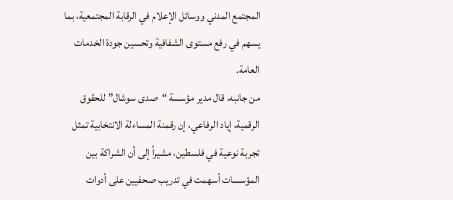المجتمع المدني ووسائل الإعلام في الرقابة المجتمعية، بما يسهم في رفع مستوى الشفافية وتحسين جودة الخدمات العامة.
من جانبه، قال مدير مؤسسة “صدى سوشال” للحقوق الرقمية، إياد الرفاعي، إن رقمنة المساءلة الانتخابية تمثل تجربة نوعية في فلسطين، مشيراً إلى أن الشراكة بين المؤسسات أسهمت في تدريب صحفيين على أدوات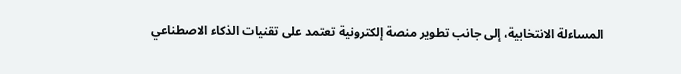المساءلة الانتخابية، إلى جانب تطوير منصة إلكترونية تعتمد على تقنيات الذكاء الاصطناعي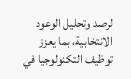لرصد وتحليل الوعود الانتخابية، بما يعزز توظيف التكنولوجيا في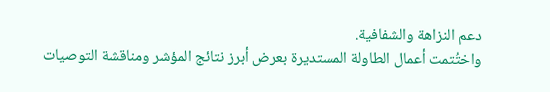دعم النزاهة والشفافية.
واختُتمت أعمال الطاولة المستديرة بعرض أبرز نتائج المؤشر ومناقشة التوصيات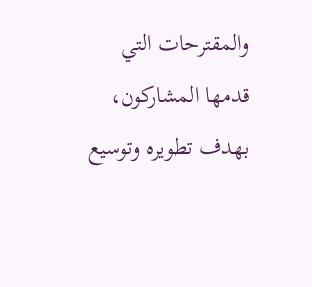والمقترحات التي قدمها المشاركون، بهدف تطويره وتوسيع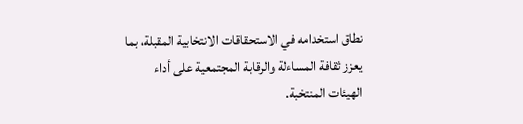نطاق استخدامه في الاستحقاقات الانتخابية المقبلة، بما يعزز ثقافة المساءلة والرقابة المجتمعية على أداء الهيئات المنتخبة.